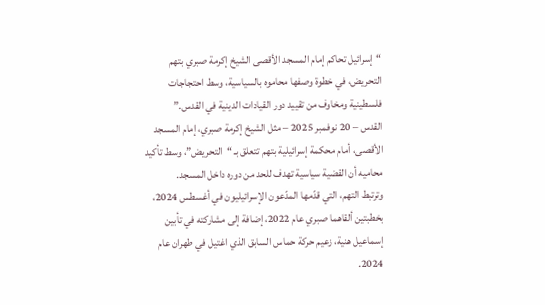“إسرائيل تحاكم إمام المسجد الأقصى الشيخ إكرمة صبري بتهم التحريض، في خطوة وصفها محاموه بالسياسية، وسط احتجاجات فلسطينية ومخاوف من تقييد دور القيادات الدينية في القدس.”
القدس – 20 نوفمبر 2025 – مثل الشيخ إكرمة صبري، إمام المسجد الأقصى، أمام محكمة إسرائيلية بتهم تتعلق بـ “التحريض”، وسط تأكيد محاميه أن القضية سياسية تهدف للحد من دوره داخل المسجد.
وترتبط التهم، التي قدّمها المدّعون الإسرائيليون في أغسطس 2024، بخطبتين ألقاهما صبري عام 2022، إضافة إلى مشاركته في تأبين إسماعيل هنية، زعيم حركة حماس السابق الذي اغتيل في طهران عام 2024.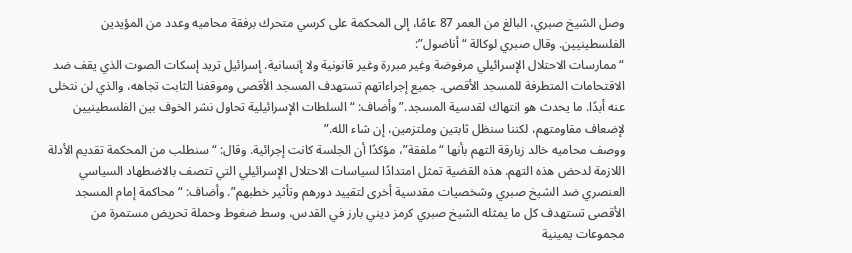وصل الشيخ صبري، البالغ من العمر 87 عامًا، إلى المحكمة على كرسي متحرك برفقة محاميه وعدد من المؤيدين الفلسطينيين. وقال صبري لوكالة “أناضول”:
“ممارسات الاحتلال الإسرائيلي مرفوضة وغير مبررة وغير قانونية ولا إنسانية. إسرائيل تريد إسكات الصوت الذي يقف ضد الاقتحامات المتطرفة للمسجد الأقصى. جميع إجراءاتهم تستهدف المسجد الأقصى وموقفنا الثابت تجاهه، والذي لن نتخلى عنه أبدًا. ما يحدث هو انتهاك لقدسية المسجد.” وأضاف: “السلطات الإسرائيلية تحاول نشر الخوف بين الفلسطينيين لإضعاف مقاومتهم، لكننا سنظل ثابتين وملتزمين، إن شاء الله.”
ووصف محاميه خالد زبارقة التهم بأنها “ملفقة”، مؤكدًا أن الجلسة كانت إجرائية. وقال: “سنطلب من المحكمة تقديم الأدلة اللازمة لدحض هذه التهم. هذه القضية تمثل امتدادًا لسياسات الاحتلال الإسرائيلي التي تتصف بالاضطهاد السياسي العنصري ضد الشيخ صبري وشخصيات مقدسية أخرى لتقييد دورهم وتأثير خطبهم”. وأضاف: “محاكمة إمام المسجد الأقصى تستهدف كل ما يمثله الشيخ صبري كرمز ديني بارز في القدس، وسط ضغوط وحملة تحريض مستمرة من مجموعات يمينية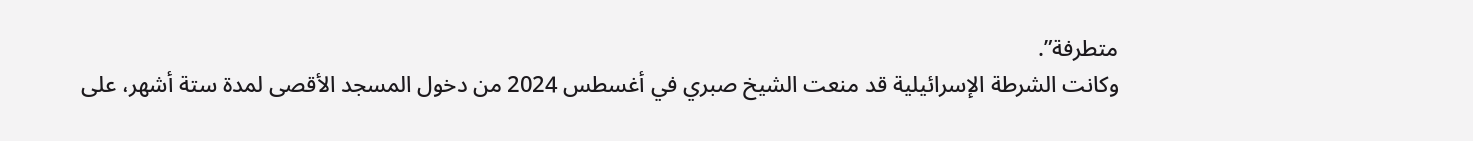متطرفة”.
وكانت الشرطة الإسرائيلية قد منعت الشيخ صبري في أغسطس 2024 من دخول المسجد الأقصى لمدة ستة أشهر، على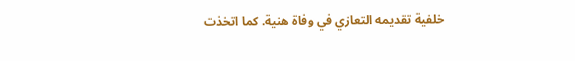خلفية تقديمه التعازي في وفاة هنية. كما اتخذت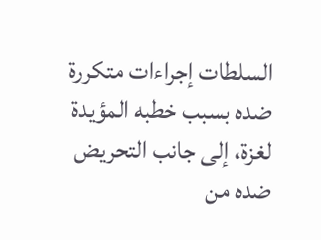السلطات إجراءات متكررة ضده بسبب خطبه المؤيدة لغزة، إلى جانب التحريض ضده من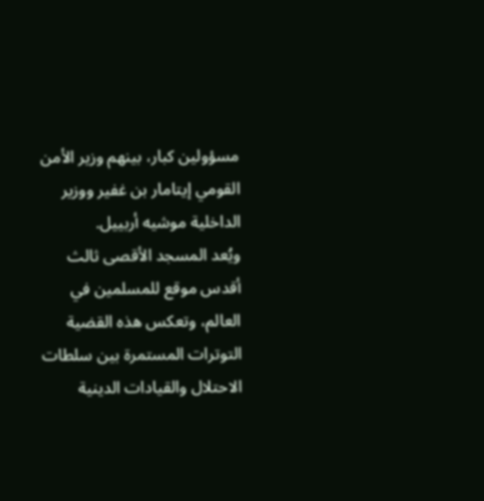مسؤولين كبار، بينهم وزير الأمن القومي إيتامار بن غفير ووزير الداخلية موشيه أربييل.
ويُعد المسجد الأقصى ثالث أقدس موقع للمسلمين في العالم، وتعكس هذه القضية التوترات المستمرة بين سلطات الاحتلال والقيادات الدينية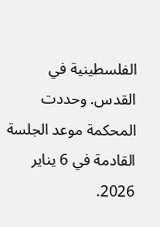الفلسطينية في القدس. وحددت المحكمة موعد الجلسة القادمة في 6 يناير 2026.